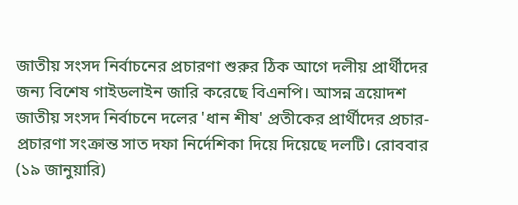জাতীয় সংসদ নির্বাচনের প্রচারণা শুরুর ঠিক আগে দলীয় প্রার্থীদের জন্য বিশেষ গাইডলাইন জারি করেছে বিএনপি। আসন্ন ত্রয়োদশ জাতীয় সংসদ নির্বাচনে দলের 'ধান শীষ' প্রতীকের প্রার্থীদের প্রচার-প্রচারণা সংক্রান্ত সাত দফা নির্দেশিকা দিয়ে দিয়েছে দলটি। রোববার (১৯ জানুয়ারি)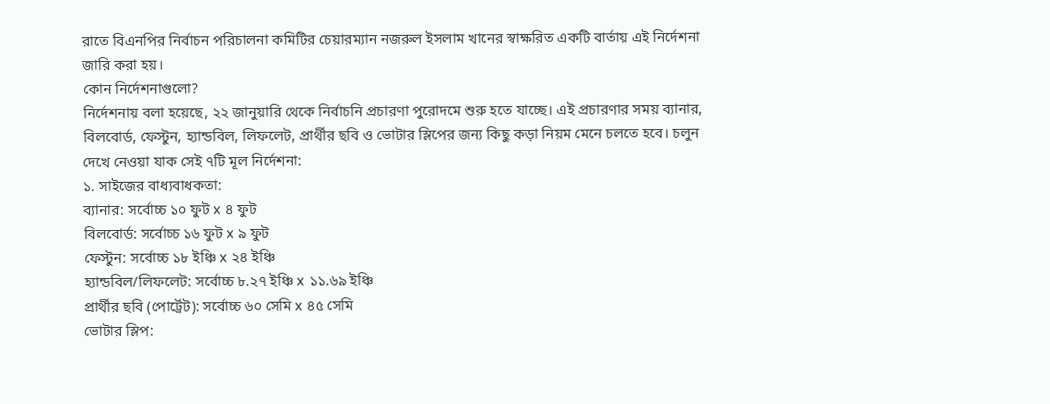রাতে বিএনপির নির্বাচন পরিচালনা কমিটির চেয়ারম্যান নজরুল ইসলাম খানের স্বাক্ষরিত একটি বার্তায় এই নির্দেশনা জারি করা হয়।
কোন নির্দেশনাগুলো?
নির্দেশনায় বলা হয়েছে, ২২ জানুয়ারি থেকে নির্বাচনি প্রচারণা পুরোদমে শুরু হতে যাচ্ছে। এই প্রচারণার সময় ব্যানার, বিলবোর্ড, ফেস্টুন, হ্যান্ডবিল, লিফলেট, প্রার্থীর ছবি ও ভোটার স্লিপের জন্য কিছু কড়া নিয়ম মেনে চলতে হবে। চলুন দেখে নেওয়া যাক সেই ৭টি মূল নির্দেশনা:
১. সাইজের বাধ্যবাধকতা:
ব্যানার: সর্বোচ্চ ১০ ফুট x ৪ ফুট
বিলবোর্ড: সর্বোচ্চ ১৬ ফুট x ৯ ফুট
ফেস্টুন: সর্বোচ্চ ১৮ ইঞ্চি x ২৪ ইঞ্চি
হ্যান্ডবিল/লিফলেট: সর্বোচ্চ ৮.২৭ ইঞ্চি x ১১.৬৯ ইঞ্চি
প্রার্থীর ছবি (পোর্ট্রেট): সর্বোচ্চ ৬০ সেমি x ৪৫ সেমি
ভোটার স্লিপ: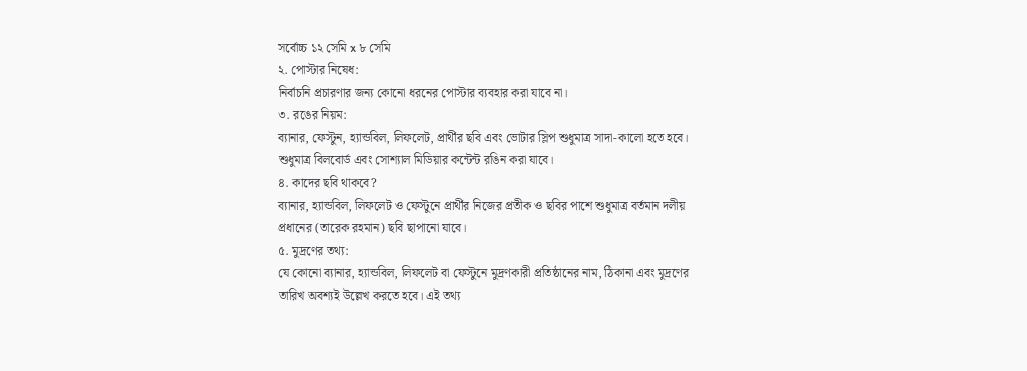সর্বোচ্চ ১২ সেমি x ৮ সেমি
২. পোস্টার নিষেধ:
নির্বাচনি প্রচারণার জন্য কোনো ধরনের পোস্টার ব্যবহার করা যাবে না।
৩. রঙের নিয়ম:
ব্যানার, ফেস্টুন, হ্যান্ডবিল, লিফলেট, প্রার্থীর ছবি এবং ভোটার স্লিপ শুধুমাত্র সাদা-কালো হতে হবে। শুধুমাত্র বিলবোর্ড এবং সোশ্যাল মিডিয়ার কন্টেন্ট রঙিন করা যাবে।
৪. কাদের ছবি থাকবে?
ব্যানার, হ্যান্ডবিল, লিফলেট ও ফেস্টুনে প্রার্থীর নিজের প্রতীক ও ছবির পাশে শুধুমাত্র বর্তমান দলীয় প্রধানের (তারেক রহমান) ছবি ছাপানো যাবে।
৫. মুদ্রণের তথ্য:
যে কোনো ব্যানার, হ্যান্ডবিল, লিফলেট বা ফেস্টুনে মুদ্রণকারী প্রতিষ্ঠানের নাম, ঠিকানা এবং মুদ্রণের তারিখ অবশ্যই উল্লেখ করতে হবে। এই তথ্য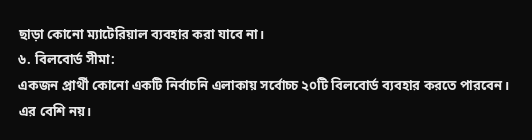ছাড়া কোনো ম্যাটেরিয়াল ব্যবহার করা যাবে না।
৬. বিলবোর্ড সীমা:
একজন প্রার্থী কোনো একটি নির্বাচনি এলাকায় সর্বোচ্চ ২০টি বিলবোর্ড ব্যবহার করতে পারবেন। এর বেশি নয়।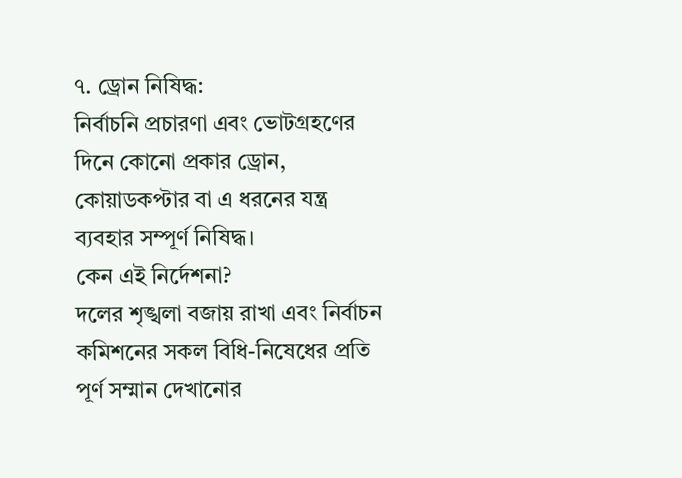৭. ড্রোন নিষিদ্ধ:
নির্বাচনি প্রচারণা এবং ভোটগ্রহণের দিনে কোনো প্রকার ড্রোন, কোয়াডকপ্টার বা এ ধরনের যন্ত্র ব্যবহার সম্পূর্ণ নিষিদ্ধ।
কেন এই নির্দেশনা?
দলের শৃঙ্খলা বজায় রাখা এবং নির্বাচন কমিশনের সকল বিধি-নিষেধের প্রতি পূর্ণ সম্মান দেখানোর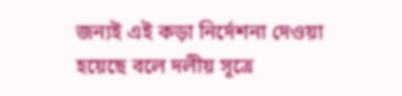জন্যই এই কড়া নির্দেশনা দেওয়া হয়েছে বলে দলীয় সূত্রে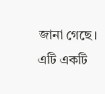জানা গেছে। এটি একটি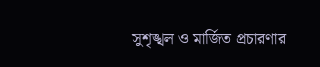সুশৃঙ্খল ও মার্জিত প্রচারণার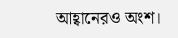আহ্বানেরও অংশ।